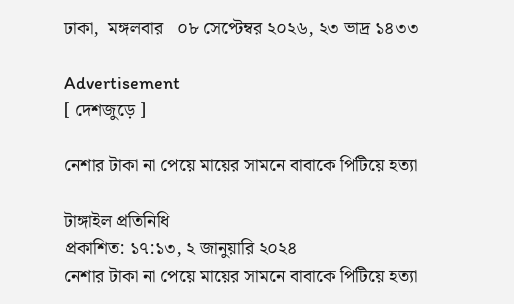ঢাকা,  মঙ্গলবার   ০৮ সেপ্টেম্বর ২০২৬, ২৩ ভাদ্র ১৪৩৩

Advertisement
[ দেশজুড়ে ]

নেশার টাকা না পেয়ে মায়ের সামনে বাবাকে পিটিয়ে হত্যা

টাঙ্গাইল প্রতিনিধি
প্রকাশিত: ১৭:১৩, ২ জানুয়ারি ২০২৪
নেশার টাকা না পেয়ে মায়ের সামনে বাবাকে পিটিয়ে হত্যা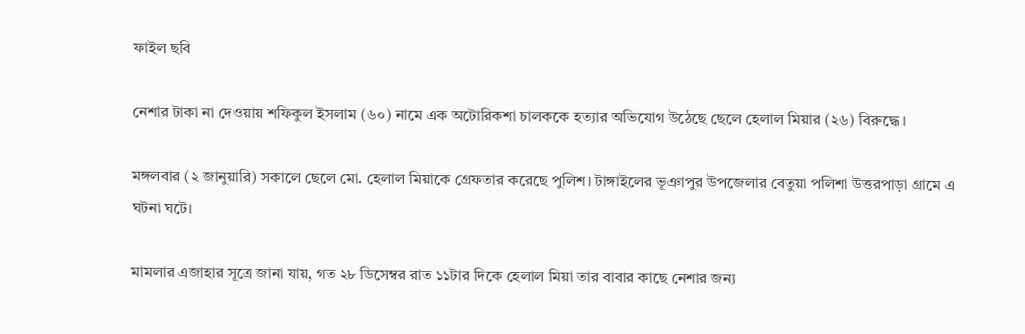ফাইল ছবি

নেশার টাকা না দেওয়ায় শফিকুল ইসলাম (৬০) নামে এক অটোরিকশা চালককে হত্যার অভিযোগ উঠেছে ছেলে হেলাল মিয়ার (২৬) বিরুদ্ধে।

মঙ্গলবার (২ জানুয়ারি) সকালে ছেলে মো. হেলাল মিয়াকে গ্রেফতার করেছে পুলিশ। টাঙ্গাইলের ভূঞাপুর উপজেলার বেতুয়া পলিশা উত্তরপাড়া গ্রামে এ ঘটনা ঘটে।

মামলার এজাহার সূত্রে জানা যায়, গত ২৮ ডিসেম্বর রাত ১১টার দিকে হেলাল মিয়া তার বাবার কাছে নেশার জন্য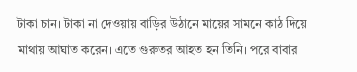টাকা চান। টাকা না দেওয়ায় বাড়ির উঠানে মায়ের সামনে কাঠ দিয়ে মাথায় আঘাত করেন। এতে গুরুতর আহত হন তিনি। পরে বাবার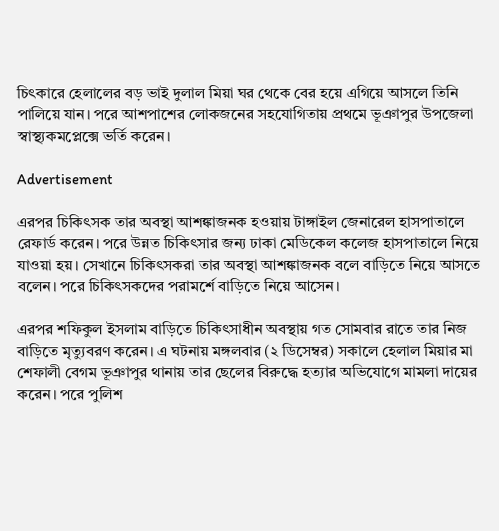চিৎকারে হেলালের বড় ভাই দুলাল মিয়া ঘর থেকে বের হয়ে এগিয়ে আসলে তিনি পালিয়ে যান। পরে আশপাশের লোকজনের সহযোগিতায় প্রথমে ভূঞাপুর উপজেলা স্বাস্থ্যকমপ্লেক্সে ভর্তি করেন।

Advertisement

এরপর চিকিৎসক তার অবস্থা আশঙ্কাজনক হওয়ায় টাঙ্গাইল জেনারেল হাসপাতালে রেফার্ড করেন। পরে উন্নত চিকিৎসার জন্য ঢাকা মেডিকেল কলেজ হাসপাতালে নিয়ে যাওয়া হয়। সেখানে চিকিৎসকরা তার অবস্থা আশঙ্কাজনক বলে বাড়িতে নিয়ে আসতে বলেন। পরে চিকিৎসকদের পরামর্শে বাড়িতে নিয়ে আসেন।

এরপর শফিকুল ইসলাম বাড়িতে চিকিৎসাধীন অবস্থায় গত সোমবার রাতে তার নিজ বাড়িতে মৃত্যুবরণ করেন। এ ঘটনায় মঙ্গলবার (২ ডিসেম্বর) সকালে হেলাল মিয়ার মা শেফালী বেগম ভূঞাপুর থানায় তার ছেলের বিরুদ্ধে হত্যার অভিযোগে মামলা দায়ের করেন। পরে পুলিশ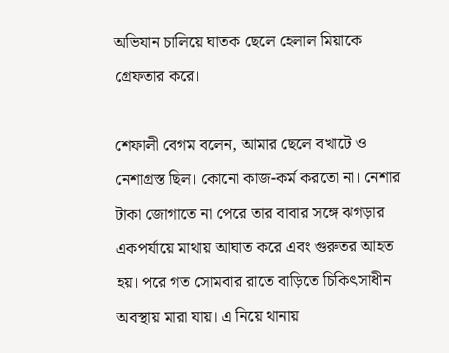অভিযান চালিয়ে ঘাতক ছেলে হেলাল মিয়াকে গ্রেফতার করে।

শেফালী বেগম বলেন, আমার ছেলে বখাটে ও নেশাগ্রস্ত ছিল। কোনো কাজ-কর্ম করতো না। নেশার টাকা জোগাতে না পেরে তার বাবার সঙ্গে ঝগড়ার একপর্যায়ে মাথায় আঘাত করে এবং গুরুতর আহত হয়। পরে গত সোমবার রাতে বাড়িতে চিকিৎসাধীন অবস্থায় মারা যায়। এ নিয়ে থানায়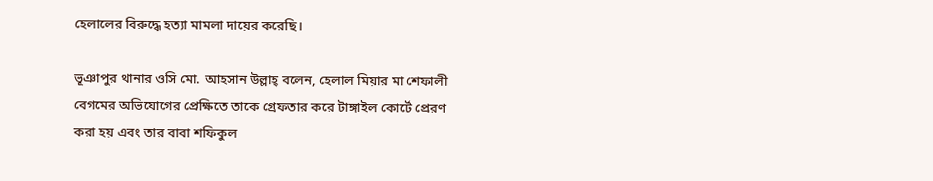হেলালের বিরুদ্ধে হত্যা মামলা দায়ের করেছি।

ভূঞাপুর থানার ওসি মো. আহসান উল্লাহ্ বলেন, হেলাল মিয়ার মা শেফালী বেগমের অভিযোগের প্রেক্ষিতে তাকে গ্রেফতার করে টাঙ্গাইল কোর্টে প্রেরণ করা হয় এবং তার বাবা শফিকুল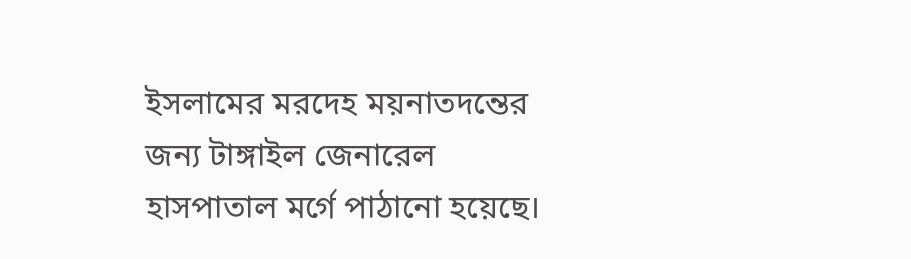ইসলামের মরদেহ ময়নাতদন্তের জন্য টাঙ্গাইল জেনারেল হাসপাতাল মর্গে পাঠানো হয়েছে।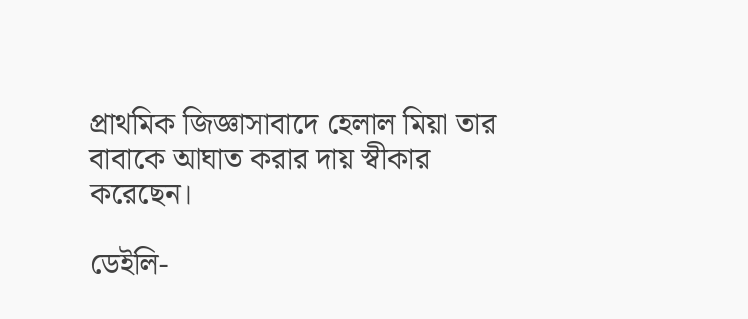প্রাথমিক জিজ্ঞাসাবাদে হেলাল মিয়া তার বাবাকে আঘাত করার দায় স্বীকার করেছেন।

ডেইলি-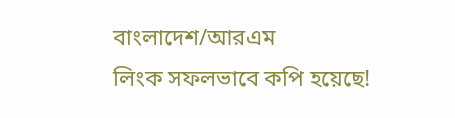বাংলাদেশ/আরএম
লিংক সফলভাবে কপি হয়েছে!